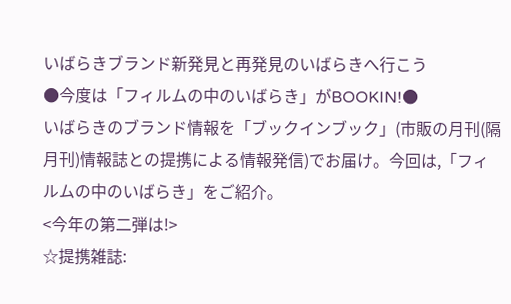いばらきブランド新発見と再発見のいばらきへ行こう
●今度は「フィルムの中のいばらき」がBOOKIN!●
いばらきのブランド情報を「ブックインブック」(市販の月刊(隔月刊)情報誌との提携による情報発信)でお届け。今回は,「フィルムの中のいばらき」をご紹介。
<今年の第二弾は!>
☆提携雑誌: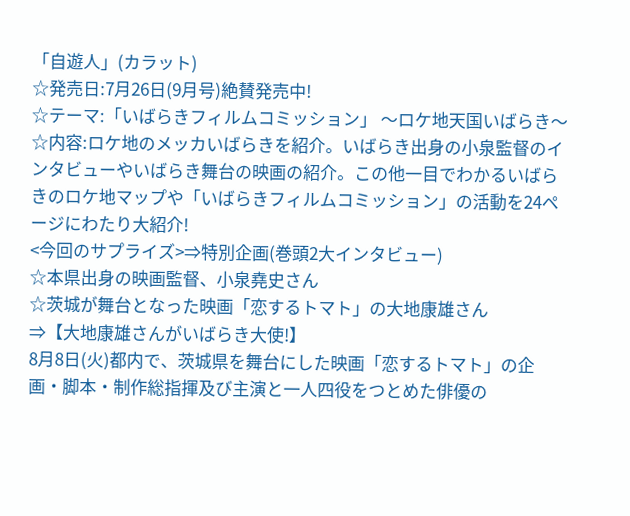「自遊人」(カラット)
☆発売日:7月26日(9月号)絶賛発売中!
☆テーマ:「いばらきフィルムコミッション」 〜ロケ地天国いばらき〜
☆内容:ロケ地のメッカいばらきを紹介。いばらき出身の小泉監督のインタビューやいばらき舞台の映画の紹介。この他一目でわかるいばらきのロケ地マップや「いばらきフィルムコミッション」の活動を24ページにわたり大紹介!
<今回のサプライズ>⇒特別企画(巻頭2大インタビュー)
☆本県出身の映画監督、小泉堯史さん
☆茨城が舞台となった映画「恋するトマト」の大地康雄さん
⇒【大地康雄さんがいばらき大使!】
8月8日(火)都内で、茨城県を舞台にした映画「恋するトマト」の企画・脚本・制作総指揮及び主演と一人四役をつとめた俳優の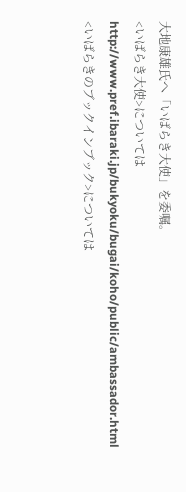大地康雄氏へ「いばらき大使」を委嘱。
<いばらき大使>については
http://www.pref.ibaraki.jp/bukyoku/bugai/koho/public/ambassador.html
<いばらきのブックインブック>については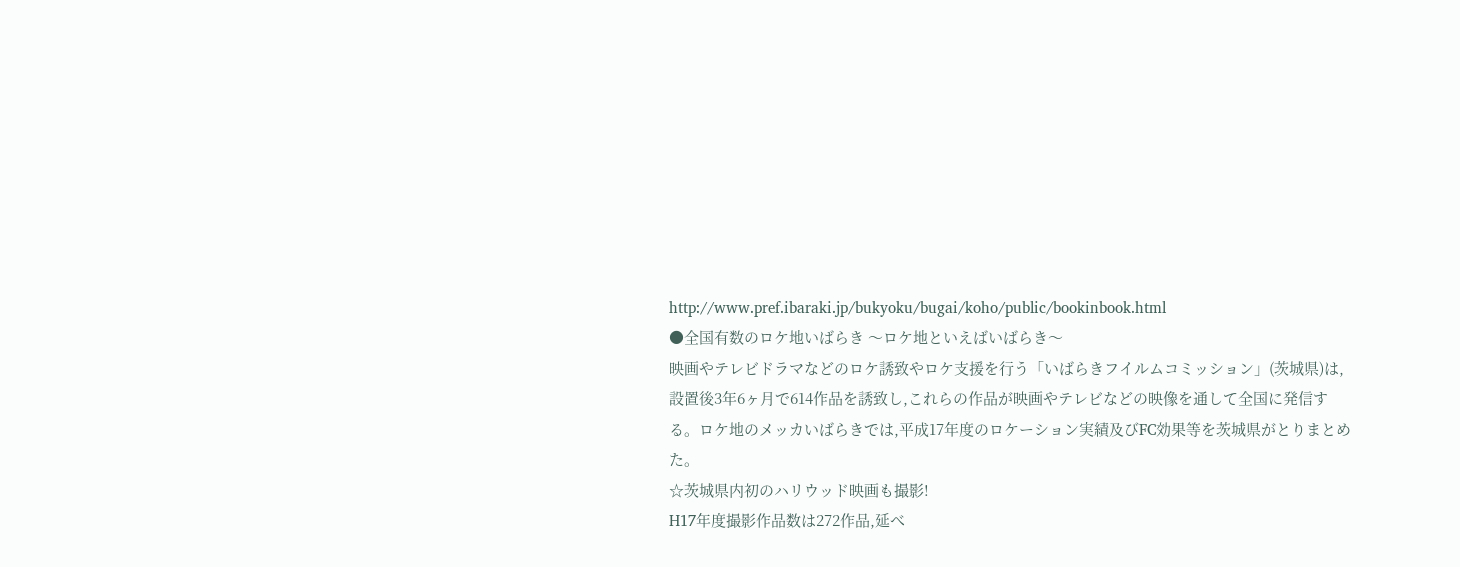http://www.pref.ibaraki.jp/bukyoku/bugai/koho/public/bookinbook.html
●全国有数のロケ地いばらき 〜ロケ地といえばいばらき〜
映画やテレビドラマなどのロケ誘致やロケ支援を行う「いばらきフイルムコミッション」(茨城県)は,設置後3年6ヶ月で614作品を誘致し,これらの作品が映画やテレビなどの映像を通して全国に発信する。ロケ地のメッカいばらきでは,平成17年度のロケーション実績及びFC効果等を茨城県がとりまとめた。
☆茨城県内初のハリウッド映画も撮影!
H17年度撮影作品数は272作品,延べ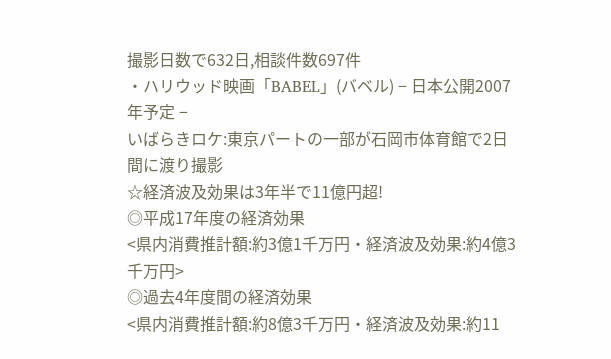撮影日数で632日,相談件数697件
・ハリウッド映画「BABEL」(バベル) − 日本公開2007年予定 −
いばらきロケ:東京パートの一部が石岡市体育館で2日間に渡り撮影
☆経済波及効果は3年半で11億円超!
◎平成17年度の経済効果
<県内消費推計額:約3億1千万円・経済波及効果:約4億3千万円>
◎過去4年度間の経済効果
<県内消費推計額:約8億3千万円・経済波及効果:約11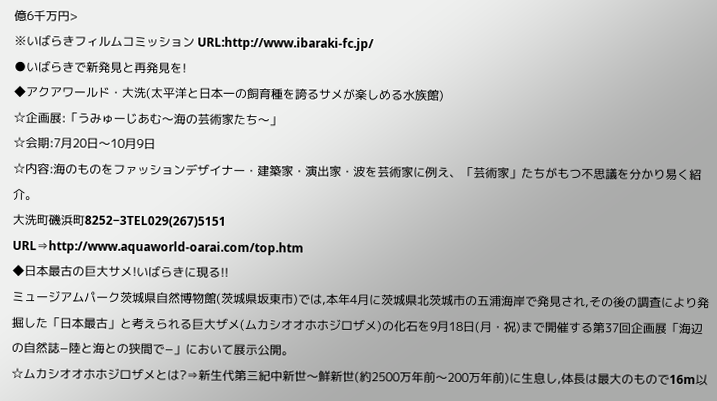億6千万円>
※いばらきフィルムコミッション URL:http://www.ibaraki-fc.jp/
●いばらきで新発見と再発見を!
◆アクアワールド・大洗(太平洋と日本一の飼育種を誇るサメが楽しめる水族館)
☆企画展:「うみゅーじあむ〜海の芸術家たち〜」
☆会期:7月20日〜10月9日
☆内容:海のものをファッションデザイナー・建築家・演出家・波を芸術家に例え、「芸術家」たちがもつ不思議を分かり易く紹介。
大洗町磯浜町8252−3TEL029(267)5151
URL⇒http://www.aquaworld-oarai.com/top.htm
◆日本最古の巨大サメ!いばらきに現る!!
ミュージアムパーク茨城県自然博物館(茨城県坂東市)では,本年4月に茨城県北茨城市の五浦海岸で発見され,その後の調査により発掘した「日本最古」と考えられる巨大ザメ(ムカシオオホホジロザメ)の化石を9月18日(月・祝)まで開催する第37回企画展「海辺の自然誌−陸と海との狭間で−」において展示公開。
☆ムカシオオホホジロザメとは?⇒新生代第三紀中新世〜鮮新世(約2500万年前〜200万年前)に生息し,体長は最大のもので16m以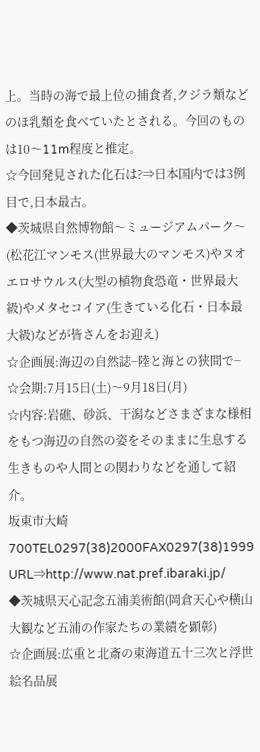上。当時の海で最上位の捕食者,クジラ類などのほ乳類を食べていたとされる。今回のものは10〜11m程度と推定。
☆今回発見された化石は?⇒日本国内では3例目で,日本最古。
◆茨城県自然博物館〜ミュージアムパーク〜
(松花江マンモス(世界最大のマンモス)やヌオエロサウルス(大型の植物食恐竜・世界最大級)やメタセコイア(生きている化石・日本最大級)などが皆さんをお迎え)
☆企画展:海辺の自然誌−陸と海との狭間で−
☆会期:7月15日(土)〜9月18日(月)
☆内容:岩礁、砂浜、干潟などさまざまな様相をもつ海辺の自然の姿をそのままに生息する生きものや人間との関わりなどを通して紹介。
坂東市大崎700TEL0297(38)2000FAX0297(38)1999
URL⇒http://www.nat.pref.ibaraki.jp/
◆茨城県天心記念五浦美術館(岡倉天心や横山大観など五浦の作家たちの業績を顕彰)
☆企画展:広重と北斎の東海道五十三次と浮世絵名品展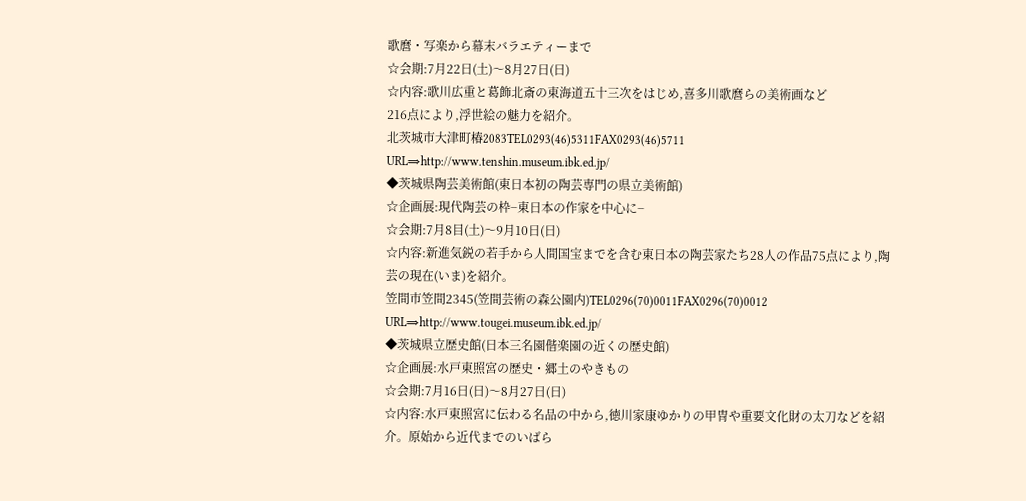歌麿・写楽から幕末バラエティーまで
☆会期:7月22日(土)〜8月27日(日)
☆内容:歌川広重と葛飾北斎の東海道五十三次をはじめ,喜多川歌麿らの美術画など
216点により,浮世絵の魅力を紹介。
北茨城市大津町椿2083TEL0293(46)5311FAX0293(46)5711
URL⇒http://www.tenshin.museum.ibk.ed.jp/
◆茨城県陶芸美術館(東日本初の陶芸専門の県立美術館)
☆企画展:現代陶芸の枠−東日本の作家を中心に−
☆会期:7月8目(土)〜9月10日(日)
☆内容:新進気鋭の若手から人間国宝までを含む東日本の陶芸家たち28人の作品75点により,陶芸の現在(いま)を紹介。
笠間市笠間2345(笠間芸術の森公園内)TEL0296(70)0011FAX0296(70)0012
URL⇒http://www.tougei.museum.ibk.ed.jp/
◆茨城県立歴史館(日本三名園偕楽園の近くの歴史館)
☆企画展:水戸東照宮の歴史・郷土のやきもの
☆会期:7月16日(日)〜8月27日(日)
☆内容:水戸東照宮に伝わる名品の中から,徳川家康ゆかりの甲冑や重要文化財の太刀などを紹介。原始から近代までのいばら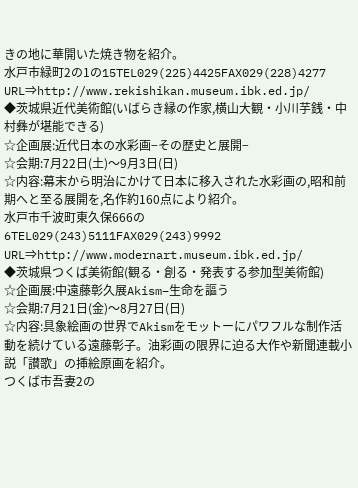きの地に華開いた焼き物を紹介。
水戸市緑町2の1の15TEL029(225)4425FAX029(228)4277
URL⇒http://www.rekishikan.museum.ibk.ed.jp/
◆茨城県近代美術館(いばらき縁の作家,横山大観・小川芋銭・中村彝が堪能できる)
☆企画展:近代日本の水彩画−その歴史と展開−
☆会期:7月22日(土)〜9月3日(日)
☆内容:幕末から明治にかけて日本に移入された水彩画の,昭和前期へと至る展開を,名作約160点により紹介。
水戸市千波町東久保666の6TEL029(243)5111FAX029(243)9992
URL⇒http://www.modernart.museum.ibk.ed.jp/
◆茨城県つくば美術館(観る・創る・発表する参加型美術館)
☆企画展:中遠藤彰久展Akism−生命を謳う
☆会期:7月21日(金)〜8月27日(日)
☆内容:具象絵画の世界でAkismをモットーにパワフルな制作活動を続けている遠藤彰子。油彩画の限界に迫る大作や新聞連載小説「讃歌」の挿絵原画を紹介。
つくば市吾妻2の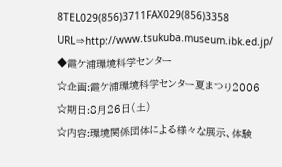8TEL029(856)3711FAX029(856)3358
URL⇒http://www.tsukuba.museum.ibk.ed.jp/
◆霞ケ浦環境科学センター
☆企画:霞ケ浦環境科学センター夏まつり2006
☆期日:8月26日(土)
☆内容:環境関係団体による様々な展示、体験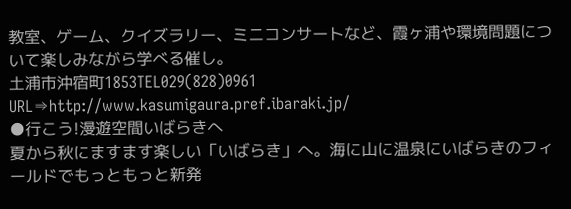教室、ゲーム、クイズラリー、ミニコンサートなど、霞ヶ浦や環境問題について楽しみながら学べる催し。
土浦市沖宿町1853TEL029(828)0961
URL⇒http://www.kasumigaura.pref.ibaraki.jp/
●行こう!漫遊空間いばらきへ
夏から秋にますます楽しい「いばらき」へ。海に山に温泉にいばらきのフィールドでもっともっと新発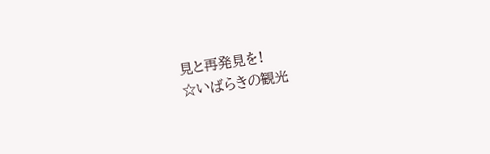見と再発見を!
☆いばらきの観光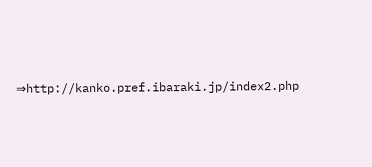⇒http://kanko.pref.ibaraki.jp/index2.php